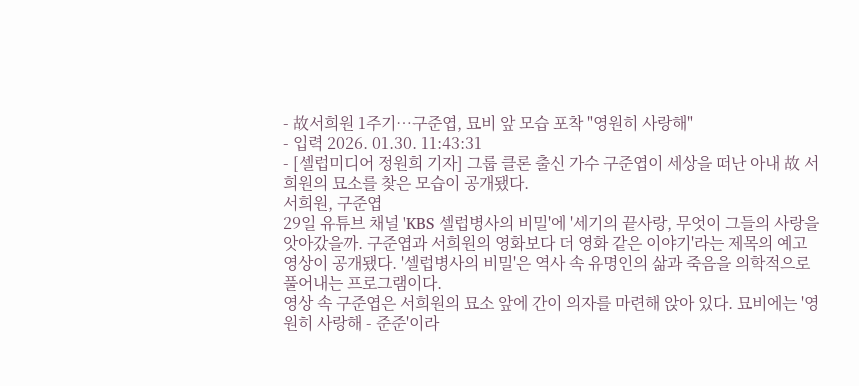- 故서희원 1주기…구준엽, 묘비 앞 모습 포착 "영원히 사랑해"
- 입력 2026. 01.30. 11:43:31
- [셀럽미디어 정원희 기자] 그룹 클론 출신 가수 구준엽이 세상을 떠난 아내 故 서희원의 묘소를 찾은 모습이 공개됐다.
서희원, 구준엽
29일 유튜브 채널 'KBS 셀럽병사의 비밀'에 '세기의 끝사랑, 무엇이 그들의 사랑을 앗아갔을까. 구준엽과 서희원의 영화보다 더 영화 같은 이야기'라는 제목의 예고 영상이 공개됐다. '셀럽병사의 비밀'은 역사 속 유명인의 삶과 죽음을 의학적으로 풀어내는 프로그램이다.
영상 속 구준엽은 서희원의 묘소 앞에 간이 의자를 마련해 앉아 있다. 묘비에는 '영원히 사랑해 - 준준'이라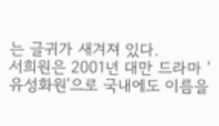는 글귀가 새겨져 있다.
서희원은 2001년 대만 드라마 '유성화원'으로 국내에도 이름을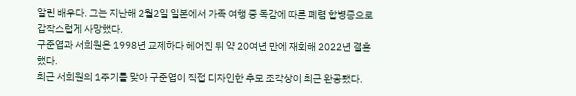알린 배우다. 그는 지난해 2월2일 일본에서 가족 여행 중 독감에 따른 폐렴 합병증으로 갑작스럽게 사망했다.
구준엽과 서희원은 1998년 교제하다 헤어진 뒤 약 20여년 만에 재회해 2022년 결혼했다.
최근 서희원의 1주기를 맞아 구준엽이 직접 디자인한 추모 조각상이 최근 완공됐다.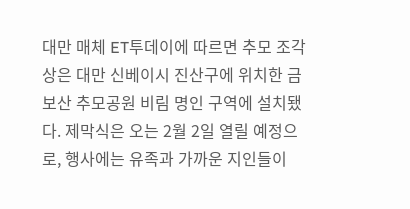대만 매체 ET투데이에 따르면 추모 조각상은 대만 신베이시 진산구에 위치한 금보산 추모공원 비림 명인 구역에 설치됐다. 제막식은 오는 2월 2일 열릴 예정으로, 행사에는 유족과 가까운 지인들이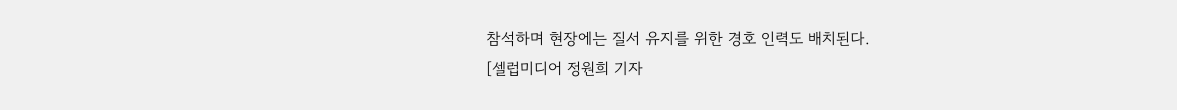참석하며 현장에는 질서 유지를 위한 경호 인력도 배치된다.
[셀럽미디어 정원희 기자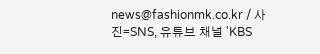news@fashionmk.co.kr / 사진=SNS, 유튜브 채널 'KBS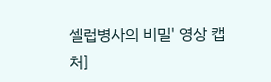셀럽병사의 비밀' 영상 캡처]